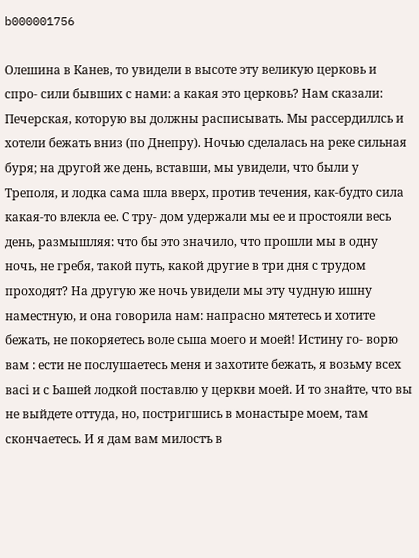b000001756

Олешина в Канев, то увидели в высоте эту великую церковь и спро- сили бывших с нами: а какая это церковь? Нам сказали: Печерская, которую вы должны расписывать. Мы рассердиллсь и хотели бежать вниз (по Днепру). Ночью сделалась на реке сильная буря; на другой же день, вставши, мы увидели, что были у Треполя, и лодка сама шла вверх, против течения, как-будто сила какая-то влекла ее. С тру- дом удержали мы ее и простояли весь день, размышляя: что бы это значило, что прошли мы в одну ночь, не гребя, такой путь, какой другие в три дня с трудом проходят? На другую же ночь увидели мы эту чудную ишну наместную, и она говорила нам: напрасно мятетесь и хотите бежать, не покоряетесь воле сьша моего и моей! Истину го- ворю вам : ести не послушаетесь меня и захотите бежать, я возьму всех васі и с Ьашей лодкой поставлю у церкви моей. И то знайте, что вы не выйдете оттуда, но, постригшись в монастыре моем, там скончаетесь. И я дам вам милостъ в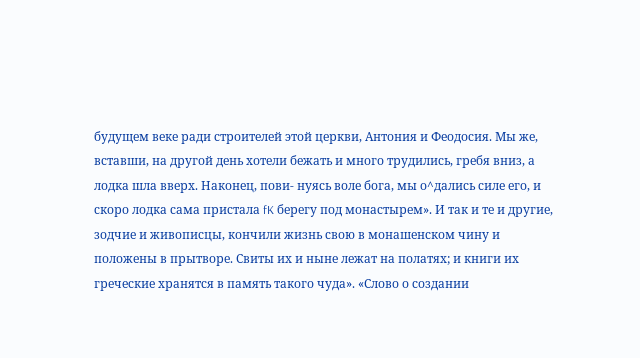будущем веке ради строителей этой церкви, Антония и Феодосия. Мы же, вставши, на другой день хотели бежать и много трудились, гребя вниз, а лодка шла вверх. Наконец, пови- нуясь воле бога, мы о^дались силе его, и скоро лодка сама пристала fK берегу под монастырем». И так и те и другие, зодчие и живописцы, кончили жизнь свою в монашенском чину и положены в прытворе. Свиты их и ныне лежат на полатях; и книги их греческие хранятся в память такого чуда». «Слово о создании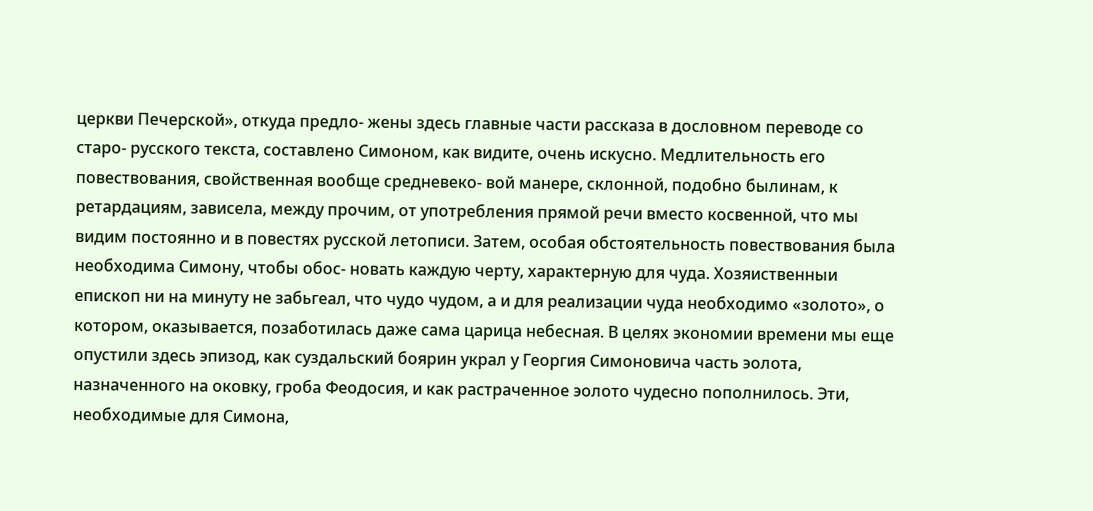церкви Печерской», откуда предло- жены здесь главные части рассказа в дословном переводе со старо- русского текста, составлено Симоном, как видите, очень искусно. Медлительность его повествования, свойственная вообще средневеко- вой манере, склонной, подобно былинам, к ретардациям, зависела, между прочим, от употребления прямой речи вместо косвенной, что мы видим постоянно и в повестях русской летописи. Затем, особая обстоятельность повествования была необходима Симону, чтобы обос- новать каждую черту, характерную для чуда. Хозяиственныи епископ ни на минуту не забьгеал, что чудо чудом, а и для реализации чуда необходимо «золото», о котором, оказывается, позаботилась даже сама царица небесная. В целях экономии времени мы еще опустили здесь эпизод, как суздальский боярин украл у Георгия Симоновича часть эолота, назначенного на оковку, гроба Феодосия, и как растраченное эолото чудесно пополнилось. Эти, необходимые для Симона,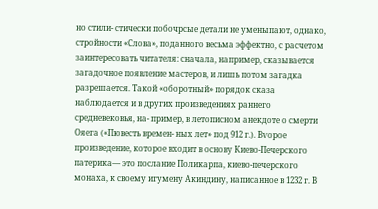но стили- стически побочрсые детали не уменыпают, однако, стройности «Слова», поданного весьма эффектно, с расчетом заинтересовать читателя: сначала, например, сказывается загадочное появление мастеров, и лишь потом загадка разрешается. Такой «оборотный» порядок сказа наблюдается и в других произведениях раннего средневековья, на- пример, в летописном анекдоте о смерти Ояега («Пювесть времен- ных лет» под 912 г.). Вѵорое произведение, которое входит в основу Киево-Печерского патерика— это послание Поликарпа, киево-печерского монаха, к своему игумену Акиндину, написанное в 1232 г. В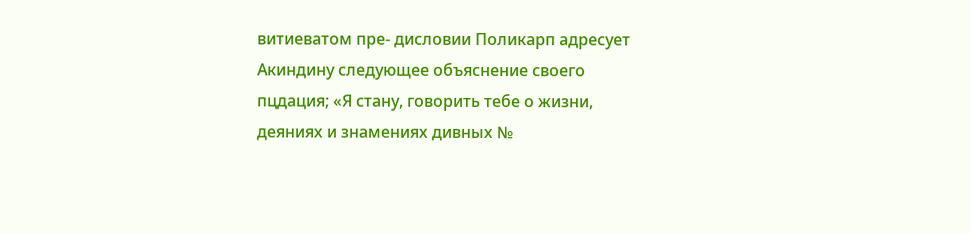витиеватом пре- дисловии Поликарп адресует Акиндину следующее объяснение своего пцдация; «Я стану, говорить тебе о жизни, деяниях и знамениях дивных №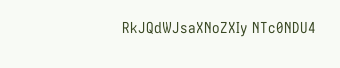RkJQdWJsaXNoZXIy NTc0NDU4